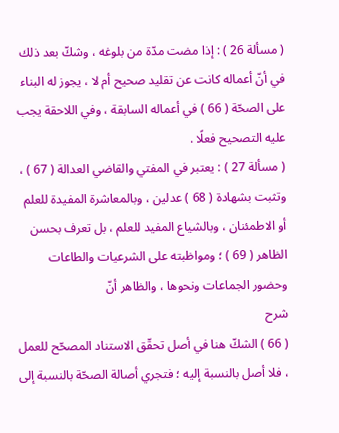( مسألة 26 ) : إذا مضت مدّة من بلوغه ، وشكّ بعد ذلك في أنّ أعماله كانت عن تقليد صحيح أم لا ، يجوز له البناء على الصحّة ( 66 ) في أعماله السابقة ، وفي اللاحقة يجب عليه التصحيح فعلًا .
( مسألة 27 ) : يعتبر في المفتي والقاضي العدالة ( 67 ) ، وتثبت بشهادة ( 68 ) عدلين ، وبالمعاشرة المفيدة للعلم أو الاطمئنان ، وبالشياع المفيد للعلم ، بل تعرف بحسن الظاهر ( 69 ) ؛ ومواظبته على الشرعيات والطاعات وحضور الجماعات ونحوها ، والظاهر أنّ
شرح
( 66 ) الشكّ هنا في أصل تحقّق الاستناد المصحّح للعمل ، فلا أصل بالنسبة إليه ؛ فتجري أصالة الصحّة بالنسبة إلى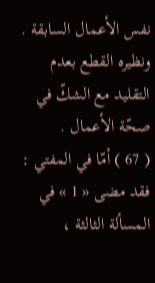نفس الأعمال السابقة . ونظيره القطع بعدم التقليد مع الشكّ في صحّة الأعمال .
( 67 ) أمّا في المفتي : فقد مضى « 1 » في المسألة الثالثة ،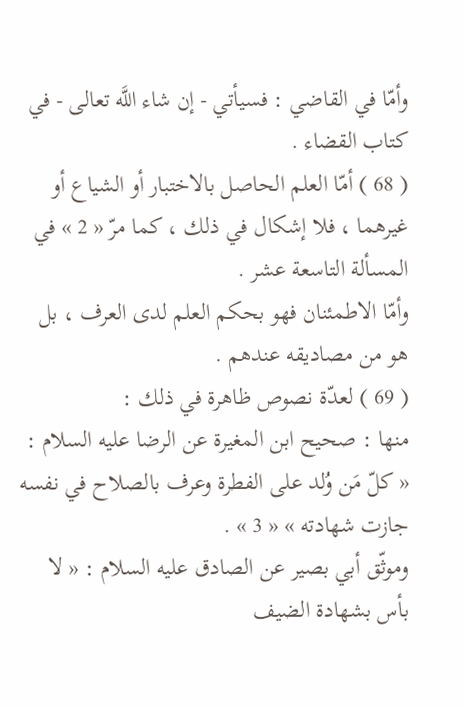وأمّا في القاضي : فسيأتي - إن شاء اللَّه تعالى - في كتاب القضاء .
( 68 ) أمّا العلم الحاصل بالاختبار أو الشياع أو غيرهما ، فلا إشكال في ذلك ، كما مرّ « 2 » في المسألة التاسعة عشر .
وأمّا الاطمئنان فهو بحكم العلم لدى العرف ، بل هو من مصاديقه عندهم .
( 69 ) لعدّة نصوص ظاهرة في ذلك :
منها : صحيح ابن المغيرة عن الرضا عليه السلام : « كلّ مَن وُلد على الفطرة وعرف بالصلاح في نفسه جازت شهادته » « 3 » .
وموثّق أبي بصير عن الصادق عليه السلام : « لا بأس بشهادة الضيف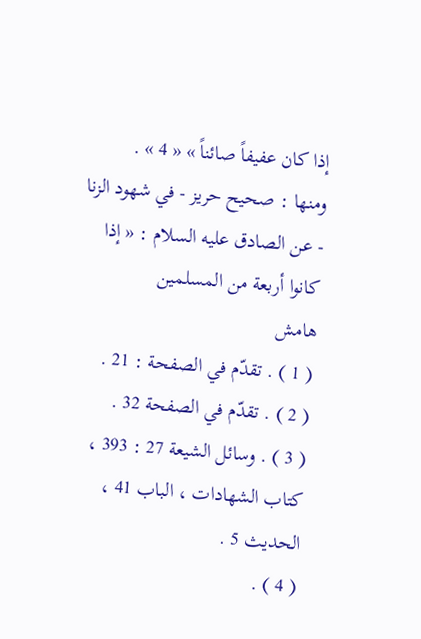إذا كان عفيفاً صائناً » « 4 » .
ومنها : صحيح حريز - في شهود الزنا - عن الصادق عليه السلام : « إذا كانوا أربعة من المسلمين
هامش
( 1 ) . تقدّم في الصفحة : 21 .
( 2 ) . تقدّم في الصفحة 32 .
( 3 ) . وسائل الشيعة 27 : 393 ، كتاب الشهادات ، الباب 41 ، الحديث 5 .
( 4 ) .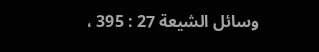وسائل الشيعة 27 : 395 ،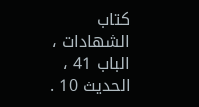كتاب الشهادات ، الباب 41 ، الحديث 10 .